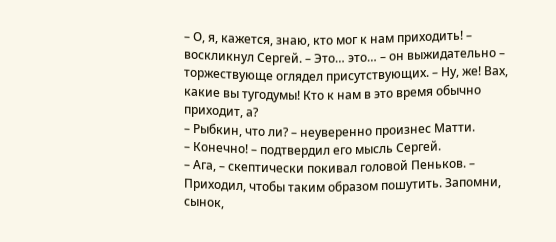– О, я, кажется, знаю, кто мог к нам приходить! – воскликнул Сергей. – Это… это… – он выжидательно – торжествующе оглядел присутствующих. – Ну, же! Вах, какие вы тугодумы! Кто к нам в это время обычно приходит, а?
– Рыбкин, что ли? – неуверенно произнес Матти.
– Конечно! – подтвердил его мысль Сергей.
– Ага, – скептически покивал головой Пеньков. – Приходил, чтобы таким образом пошутить. Запомни, сынок,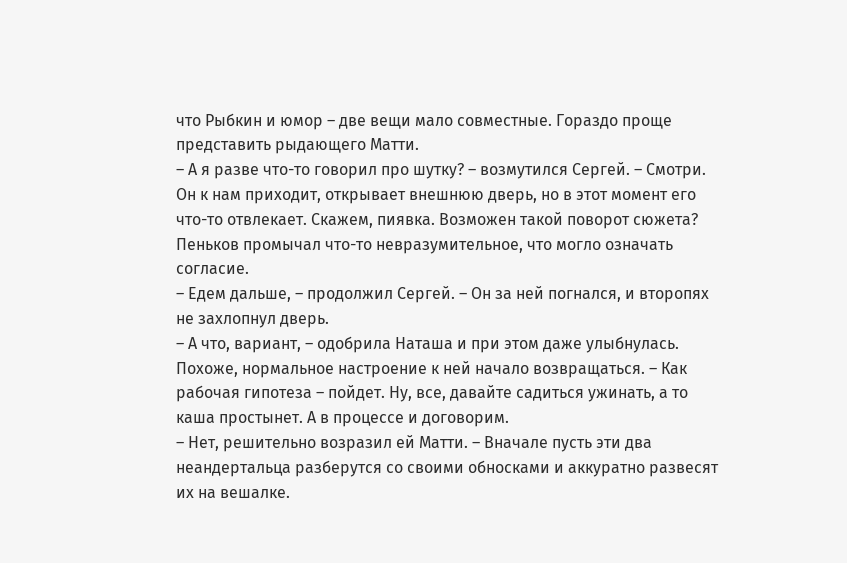что Рыбкин и юмор – две вещи мало совместные. Гораздо проще представить рыдающего Матти.
– А я разве что-то говорил про шутку? – возмутился Сергей. – Смотри. Он к нам приходит, открывает внешнюю дверь, но в этот момент его что-то отвлекает. Скажем, пиявка. Возможен такой поворот сюжета?
Пеньков промычал что-то невразумительное, что могло означать согласие.
– Едем дальше, – продолжил Сергей. – Он за ней погнался, и второпях не захлопнул дверь.
– А что, вариант, – одобрила Наташа и при этом даже улыбнулась. Похоже, нормальное настроение к ней начало возвращаться. – Как рабочая гипотеза – пойдет. Ну, все, давайте садиться ужинать, а то каша простынет. А в процессе и договорим.
– Нет, решительно возразил ей Матти. – Вначале пусть эти два неандертальца разберутся со своими обносками и аккуратно развесят их на вешалке.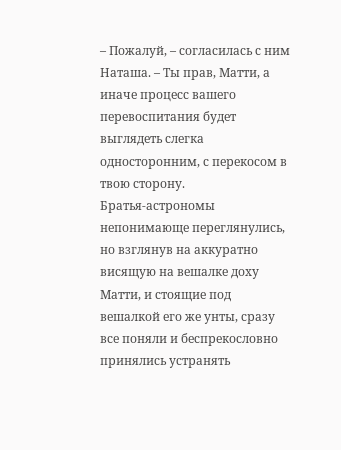– Пожалуй, – согласилась с ним Наташа. – Ты прав, Матти, а иначе процесс вашего перевоспитания будет выглядеть слегка односторонним, с перекосом в твою сторону.
Братья-астрономы непонимающе переглянулись, но взглянув на аккуратно висящую на вешалке доху Матти, и стоящие под вешалкой его же унты, сразу все поняли и беспрекословно принялись устранять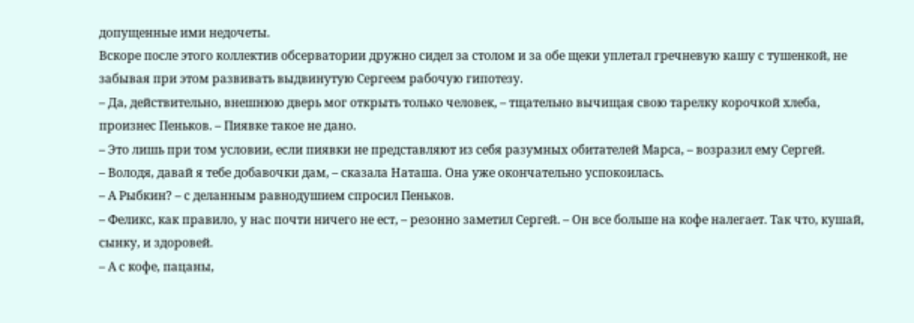допущенные ими недочеты.
Вскоре после этого коллектив обсерватории дружно сидел за столом и за обе щеки уплетал гречневую кашу с тушенкой, не забывая при этом развивать выдвинутую Сергеем рабочую гипотезу.
– Да, действительно, внешнюю дверь мог открыть только человек, – тщательно вычищая свою тарелку корочкой хлеба, произнес Пеньков. – Пиявке такое не дано.
– Это лишь при том условии, если пиявки не представляют из себя разумных обитателей Марса, – возразил ему Сергей.
– Володя, давай я тебе добавочки дам, – сказала Наташа. Она уже окончательно успокоилась.
– А Рыбкин? – с деланным равнодушием спросил Пеньков.
– Феликс, как правило, у нас почти ничего не ест, – резонно заметил Сергей. – Он все больше на кофе налегает. Так что, кушай, сынку, и здоровей.
– А с кофе, пацаны,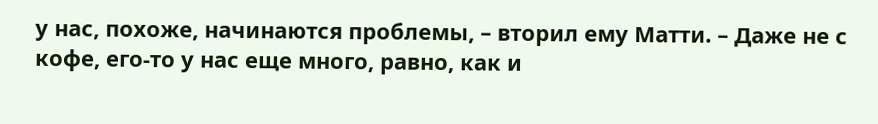у нас, похоже, начинаются проблемы, – вторил ему Матти. – Даже не с кофе, его-то у нас еще много, равно, как и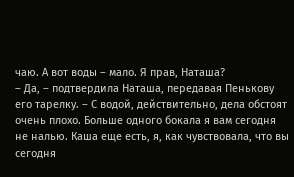чаю. А вот воды – мало. Я прав, Наташа?
– Да, – подтвердила Наташа, передавая Пенькову его тарелку. – С водой, действительно, дела обстоят очень плохо. Больше одного бокала я вам сегодня не налью. Каша еще есть, я, как чувствовала, что вы сегодня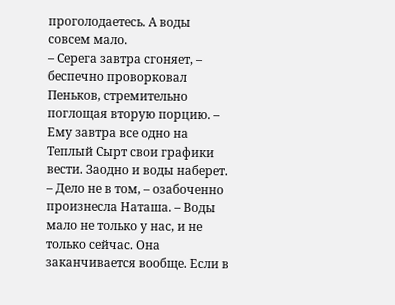проголодаетесь. А воды совсем мало.
– Серега завтра сгоняет, – беспечно проворковал Пеньков, стремительно поглощая вторую порцию. – Ему завтра все одно на Теплый Сырт свои графики вести. Заодно и воды наберет.
– Дело не в том, – озабоченно произнесла Наташа. – Воды мало не только у нас, и не только сейчас. Она заканчивается вообще. Если в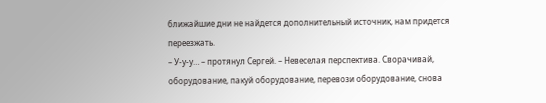ближайшие дни не найдется дополнительный источник, нам придется переезжать.
– У-у-у… – протянул Сергей. – Невеселая перспектива. Сворачивай, оборудование, пакуй оборудование, перевози оборудование, снова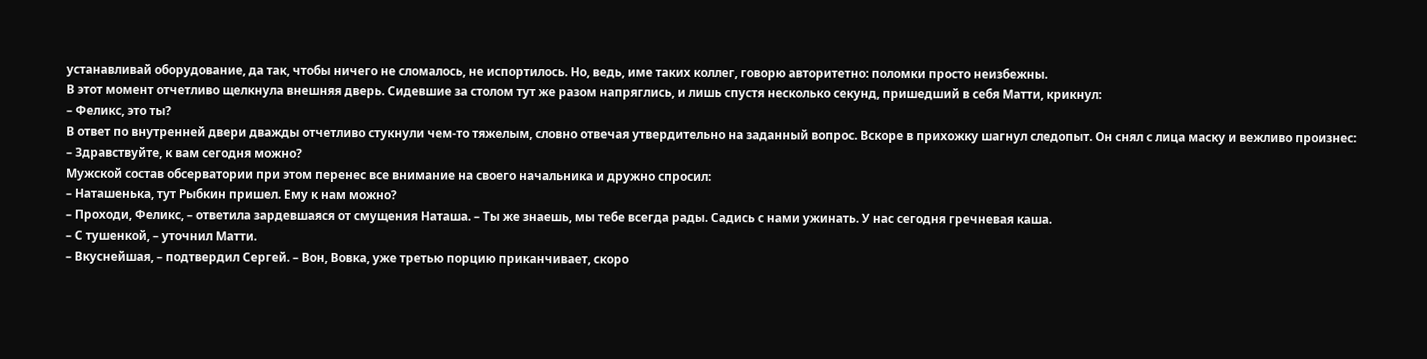устанавливай оборудование, да так, чтобы ничего не сломалось, не испортилось. Но, ведь, име таких коллег, говорю авторитетно: поломки просто неизбежны.
В этот момент отчетливо щелкнула внешняя дверь. Сидевшие за столом тут же разом напряглись, и лишь спустя несколько секунд, пришедший в себя Матти, крикнул:
– Феликс, это ты?
В ответ по внутренней двери дважды отчетливо стукнули чем-то тяжелым, словно отвечая утвердительно на заданный вопрос. Вскоре в прихожку шагнул следопыт. Он снял с лица маску и вежливо произнес:
– Здравствуйте, к вам сегодня можно?
Мужской состав обсерватории при этом перенес все внимание на своего начальника и дружно спросил:
– Наташенька, тут Рыбкин пришел. Ему к нам можно?
– Проходи, Феликс, – ответила зардевшаяся от смущения Наташа. – Ты же знаешь, мы тебе всегда рады. Садись с нами ужинать. У нас сегодня гречневая каша.
– С тушенкой, – уточнил Матти.
– Вкуснейшая, – подтвердил Сергей. – Вон, Вовка, уже третью порцию приканчивает, скоро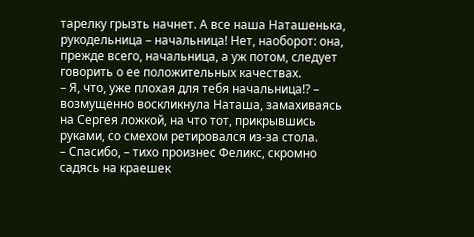тарелку грызть начнет. А все наша Наташенька, рукодельница – начальница! Нет, наоборот: она, прежде всего, начальница, а уж потом, следует говорить о ее положительных качествах.
– Я, что, уже плохая для тебя начальница!? – возмущенно воскликнула Наташа, замахиваясь на Сергея ложкой, на что тот, прикрывшись руками, со смехом ретировался из-за стола.
– Спасибо, – тихо произнес Феликс, скромно садясь на краешек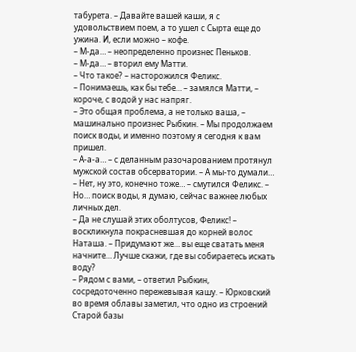табурета. – Давайте вашей каши, я с удовольствием поем, а то ушел с Сырта еще до ужина. И, если можно – кофе.
– М-да… – неопределенно произнес Пеньков.
– М-да… – вторил ему Матти.
– Что такое? – насторожился Феликс.
– Понимаешь, как бы тебе… – замялся Матти, – короче, с водой у нас напряг.
– Это общая проблема, а не только ваша, – машинально произнес Рыбкин. – Мы продолжаем поиск воды, и именно поэтому я сегодня к вам пришел.
– А-а-а… – с деланным разочарованием протянул мужской состав обсерватории. – А мы-то думали…
– Нет, ну это, конечно тоже… – смутился Феликс. – Но… поиск воды, я думаю, сейчас важнее любых личных дел.
– Да не слушай этих оболтусов, Феликс! – воскликнула покрасневшая до корней волос Наташа. – Придумают же… вы еще сватать меня начните… Лучше скажи, где вы собираетесь искать воду?
– Рядом с вами, – ответил Рыбкин, сосредоточенно пережевывая кашу. – Юрковский во время облавы заметил, что одно из строений Старой базы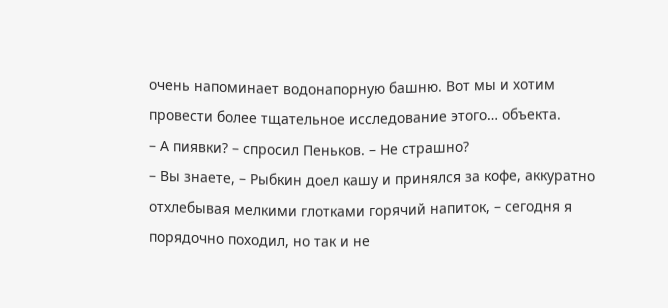очень напоминает водонапорную башню. Вот мы и хотим провести более тщательное исследование этого… объекта.
– А пиявки? – спросил Пеньков. – Не страшно?
– Вы знаете, – Рыбкин доел кашу и принялся за кофе, аккуратно отхлебывая мелкими глотками горячий напиток, – сегодня я порядочно походил, но так и не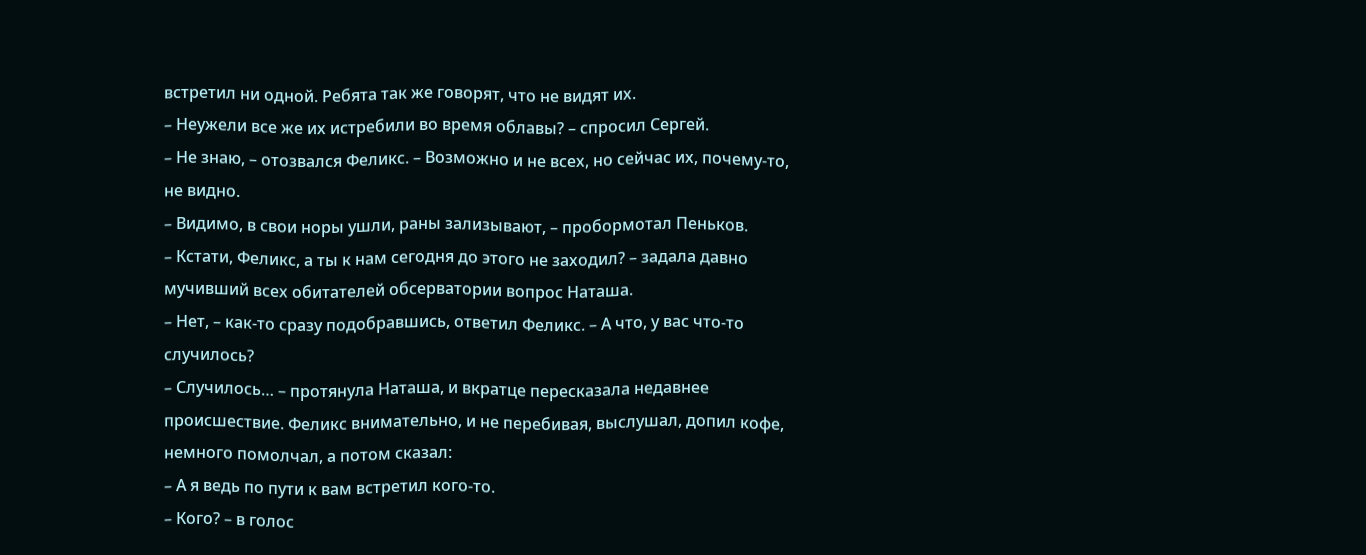встретил ни одной. Ребята так же говорят, что не видят их.
– Неужели все же их истребили во время облавы? – спросил Сергей.
– Не знаю, – отозвался Феликс. – Возможно и не всех, но сейчас их, почему-то, не видно.
– Видимо, в свои норы ушли, раны зализывают, – пробормотал Пеньков.
– Кстати, Феликс, а ты к нам сегодня до этого не заходил? – задала давно мучивший всех обитателей обсерватории вопрос Наташа.
– Нет, – как-то сразу подобравшись, ответил Феликс. – А что, у вас что-то случилось?
– Случилось… – протянула Наташа, и вкратце пересказала недавнее происшествие. Феликс внимательно, и не перебивая, выслушал, допил кофе, немного помолчал, а потом сказал:
– А я ведь по пути к вам встретил кого-то.
– Кого? – в голос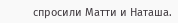спросили Матти и Наташа.